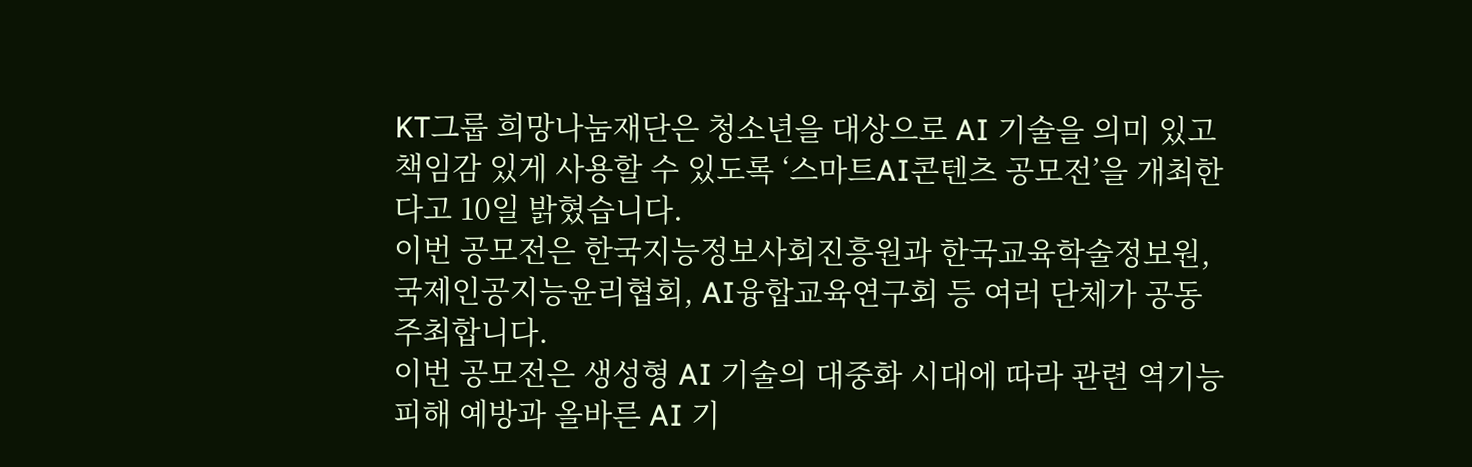KT그룹 희망나눔재단은 청소년을 대상으로 AI 기술을 의미 있고 책임감 있게 사용할 수 있도록 ‘스마트AI콘텐츠 공모전’을 개최한다고 10일 밝혔습니다.
이번 공모전은 한국지능정보사회진흥원과 한국교육학술정보원, 국제인공지능윤리협회, AI융합교육연구회 등 여러 단체가 공동 주최합니다.
이번 공모전은 생성형 AI 기술의 대중화 시대에 따라 관련 역기능 피해 예방과 올바른 AI 기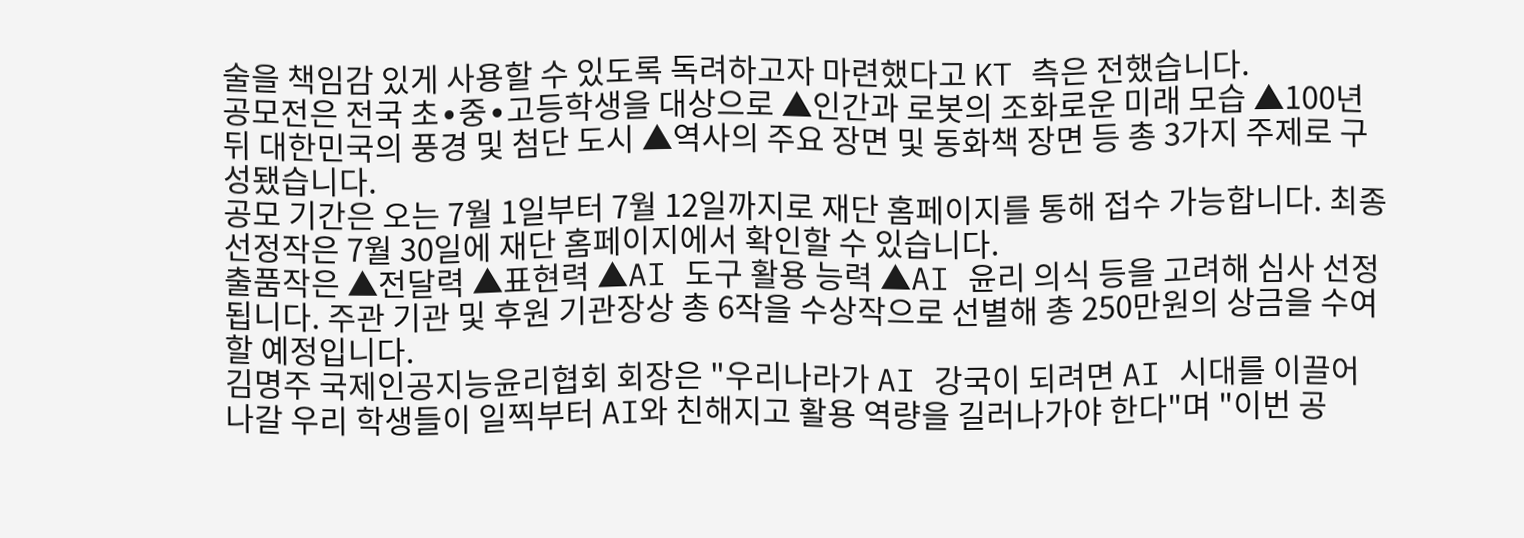술을 책임감 있게 사용할 수 있도록 독려하고자 마련했다고 KT 측은 전했습니다.
공모전은 전국 초∙중∙고등학생을 대상으로 ▲인간과 로봇의 조화로운 미래 모습 ▲100년 뒤 대한민국의 풍경 및 첨단 도시 ▲역사의 주요 장면 및 동화책 장면 등 총 3가지 주제로 구성됐습니다.
공모 기간은 오는 7월 1일부터 7월 12일까지로 재단 홈페이지를 통해 접수 가능합니다. 최종 선정작은 7월 30일에 재단 홈페이지에서 확인할 수 있습니다.
출품작은 ▲전달력 ▲표현력 ▲AI 도구 활용 능력 ▲AI 윤리 의식 등을 고려해 심사 선정됩니다. 주관 기관 및 후원 기관장상 총 6작을 수상작으로 선별해 총 250만원의 상금을 수여할 예정입니다.
김명주 국제인공지능윤리협회 회장은 "우리나라가 AI 강국이 되려면 AI 시대를 이끌어 나갈 우리 학생들이 일찍부터 AI와 친해지고 활용 역량을 길러나가야 한다"며 "이번 공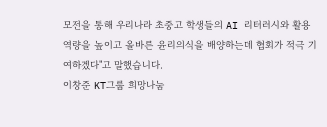모전을 통해 우리나라 초중고 학생들의 AI 리터러시와 활용 역량을 높이고 올바른 윤리의식을 배양하는데 협회가 적극 기여하겠다"고 말했습니다.
이창준 KT그룹 희망나눔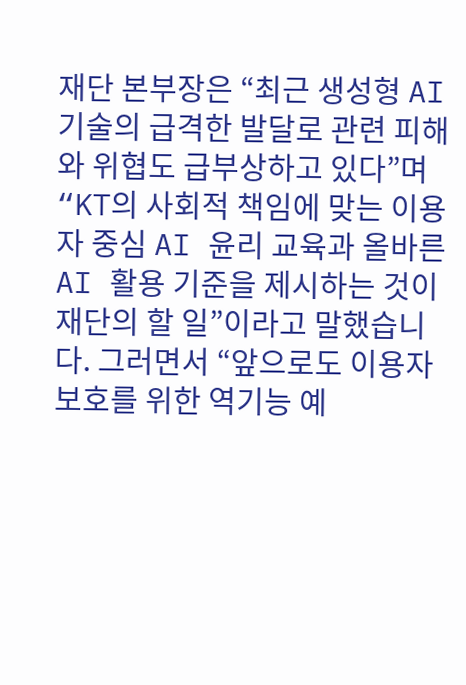재단 본부장은 “최근 생성형 AI 기술의 급격한 발달로 관련 피해와 위협도 급부상하고 있다”며 “KT의 사회적 책임에 맞는 이용자 중심 AI 윤리 교육과 올바른 AI 활용 기준을 제시하는 것이 재단의 할 일”이라고 말했습니다. 그러면서 “앞으로도 이용자 보호를 위한 역기능 예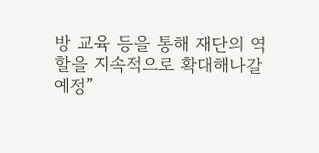방 교육 등을 통해 재단의 역할을 지속적으로 확대해나갈 예정”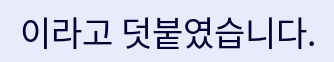이라고 덧붙였습니다.